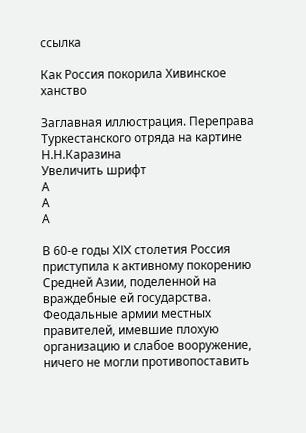ссылка

Как Россия покорила Хивинское ханство

Заглавная иллюстрация. Переправа Туркестанского отряда на картине Н.Н.Каразина
Увеличить шрифт
А
А
А

В 60-е годы XIX столетия Россия приступила к активному покорению Средней Азии, поделенной на враждебные ей государства. Феодальные армии местных правителей, имевшие плохую организацию и слабое вооружение, ничего не могли противопоставить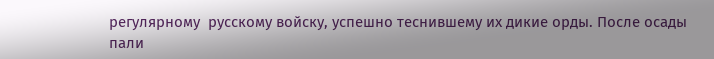регулярному  русскому войску, успешно теснившему их дикие орды. После осады пали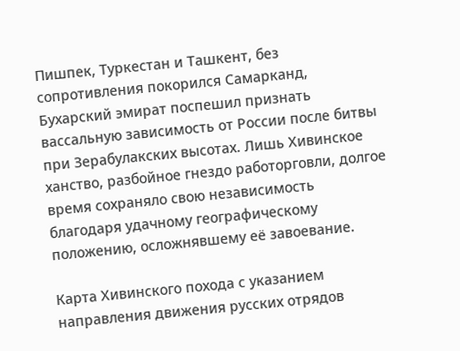Пишпек, Туркестан и Ташкент, без сопротивления покорился Самарканд, Бухарский эмират поспешил признать вассальную зависимость от России после битвы при Зерабулакских высотах. Лишь Хивинское ханство, разбойное гнездо работорговли, долгое время сохраняло свою независимость благодаря удачному географическому положению, осложнявшему её завоевание.

Карта Хивинского похода с указанием направления движения русских отрядов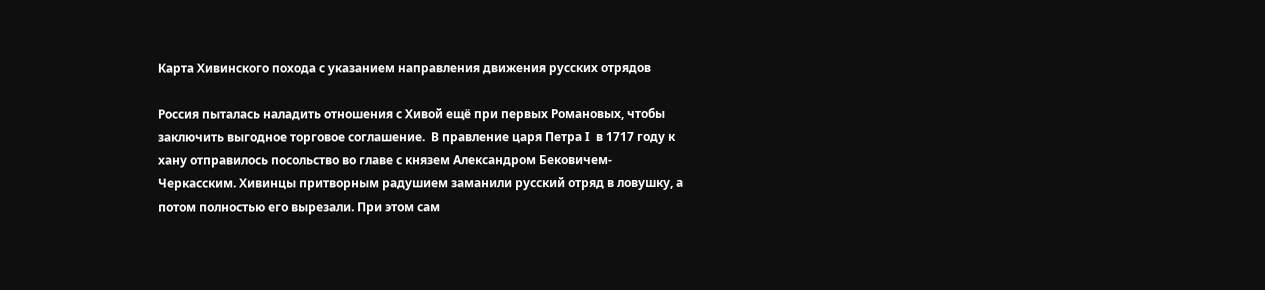Карта Хивинского похода с указанием направления движения русских отрядов

Россия пыталась наладить отношения с Хивой ещё при первых Романовых, чтобы заключить выгодное торговое соглашение.  В правление царя Петра I  в 1717 году к хану отправилось посольство во главе с князем Александром Бековичем-Черкасским. Хивинцы притворным радушием заманили русский отряд в ловушку, а потом полностью его вырезали. При этом сам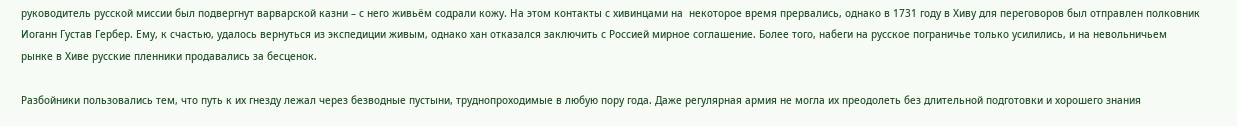руководитель русской миссии был подвергнут варварской казни – с него живьём содрали кожу. На этом контакты с хивинцами на  некоторое время прервались, однако в 1731 году в Хиву для переговоров был отправлен полковник Иоганн Густав Гербер. Ему, к счастью, удалось вернуться из экспедиции живым, однако хан отказался заключить с Россией мирное соглашение. Более того, набеги на русское пограничье только усилились, и на невольничьем рынке в Хиве русские пленники продавались за бесценок.

Разбойники пользовались тем, что путь к их гнезду лежал через безводные пустыни, труднопроходимые в любую пору года. Даже регулярная армия не могла их преодолеть без длительной подготовки и хорошего знания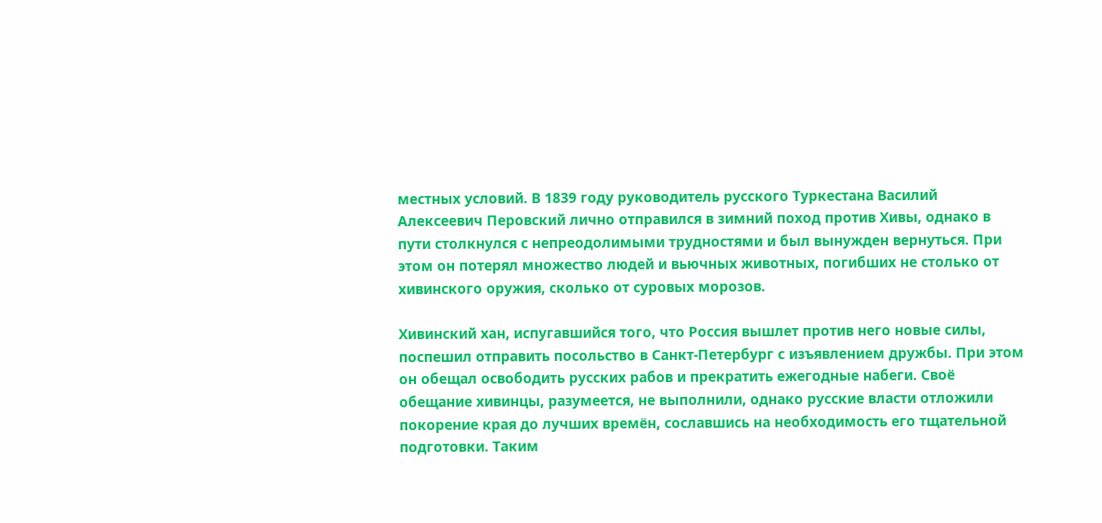местных условий. В 1839 году руководитель русского Туркестана Василий Алексеевич Перовский лично отправился в зимний поход против Хивы, однако в пути столкнулся с непреодолимыми трудностями и был вынужден вернуться. При этом он потерял множество людей и вьючных животных, погибших не столько от хивинского оружия, сколько от суровых морозов.

Хивинский хан, испугавшийся того, что Россия вышлет против него новые силы, поспешил отправить посольство в Санкт-Петербург с изъявлением дружбы. При этом он обещал освободить русских рабов и прекратить ежегодные набеги. Своё обещание хивинцы, разумеется, не выполнили, однако русские власти отложили покорение края до лучших времён, сославшись на необходимость его тщательной подготовки. Таким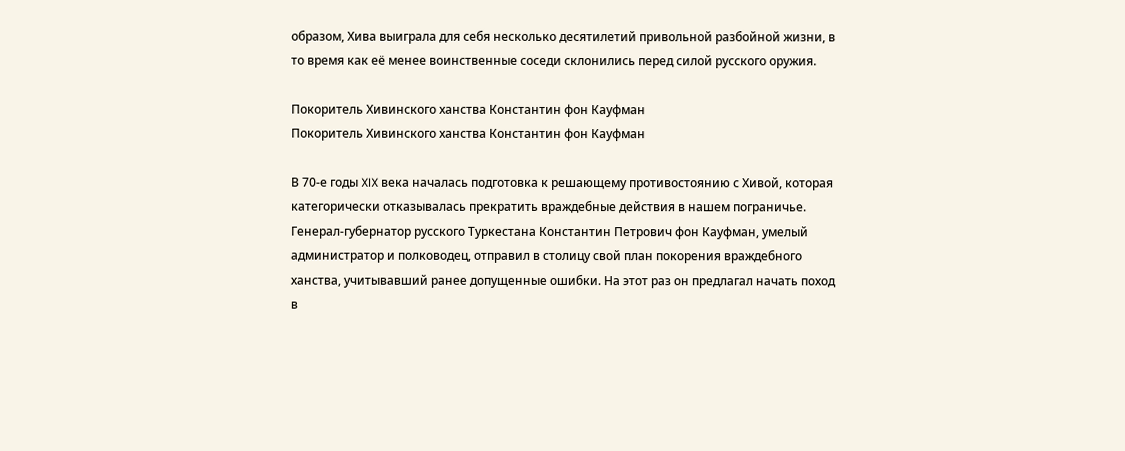образом, Хива выиграла для себя несколько десятилетий привольной разбойной жизни, в то время как её менее воинственные соседи склонились перед силой русского оружия.

Покоритель Хивинского ханства Константин фон Кауфман
Покоритель Хивинского ханства Константин фон Кауфман

В 70-е годы XIX века началась подготовка к решающему противостоянию с Хивой, которая категорически отказывалась прекратить враждебные действия в нашем пограничье. Генерал-губернатор русского Туркестана Константин Петрович фон Кауфман, умелый администратор и полководец, отправил в столицу свой план покорения враждебного ханства, учитывавший ранее допущенные ошибки. На этот раз он предлагал начать поход в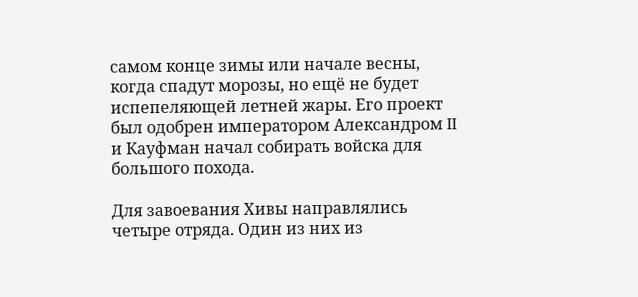самом конце зимы или начале весны, когда спадут морозы, но ещё не будет испепеляющей летней жары. Его проект был одобрен императором Александром II  и Кауфман начал собирать войска для большого похода.

Для завоевания Хивы направлялись четыре отряда. Один из них из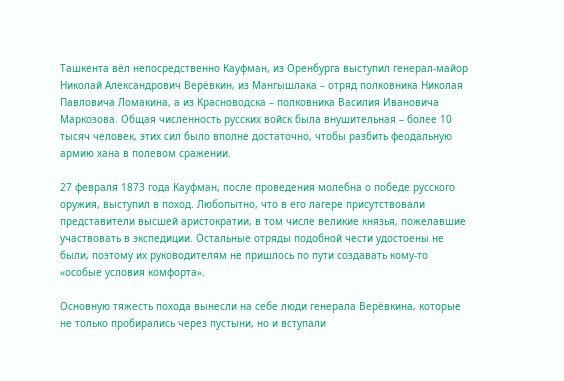Ташкента вёл непосредственно Кауфман, из Оренбурга выступил генерал-майор Николай Александрович Верёвкин, из Мангышлака – отряд полковника Николая Павловича Ломакина, а из Красноводска – полковника Василия Ивановича Маркозова. Общая численность русских войск была внушительная – более 10 тысяч человек, этих сил было вполне достаточно, чтобы разбить феодальную армию хана в полевом сражении.

27 февраля 1873 года Кауфман, после проведения молебна о победе русского оружия, выступил в поход. Любопытно, что в его лагере присутствовали представители высшей аристократии, в том числе великие князья, пожелавшие участвовать в экспедиции. Остальные отряды подобной чести удостоены не были, поэтому их руководителям не пришлось по пути создавать кому-то «особые условия комфорта».

Основную тяжесть похода вынесли на себе люди генерала Верёвкина, которые не только пробирались через пустыни, но и вступали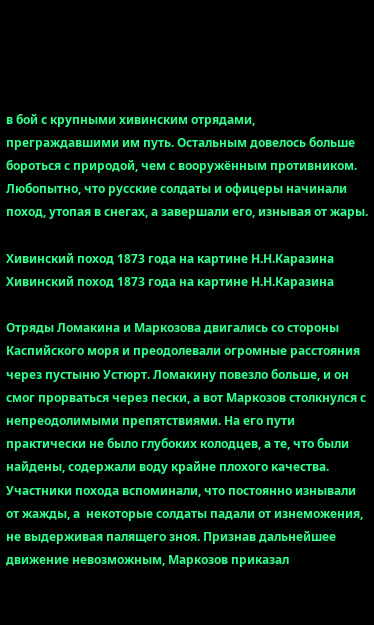в бой с крупными хивинским отрядами, преграждавшими им путь. Остальным довелось больше бороться с природой, чем с вооружённым противником. Любопытно, что русские солдаты и офицеры начинали поход, утопая в снегах, а завершали его, изнывая от жары.

Хивинский поход 1873 года на картине Н.Н.Каразина
Хивинский поход 1873 года на картине Н.Н.Каразина

Отряды Ломакина и Маркозова двигались со стороны Каспийского моря и преодолевали огромные расстояния через пустыню Устюрт. Ломакину повезло больше, и он смог прорваться через пески, а вот Маркозов столкнулся с непреодолимыми препятствиями. На его пути практически не было глубоких колодцев, а те, что были найдены, содержали воду крайне плохого качества. Участники похода вспоминали, что постоянно изнывали от жажды, а  некоторые солдаты падали от изнеможения, не выдерживая палящего зноя. Признав дальнейшее движение невозможным, Маркозов приказал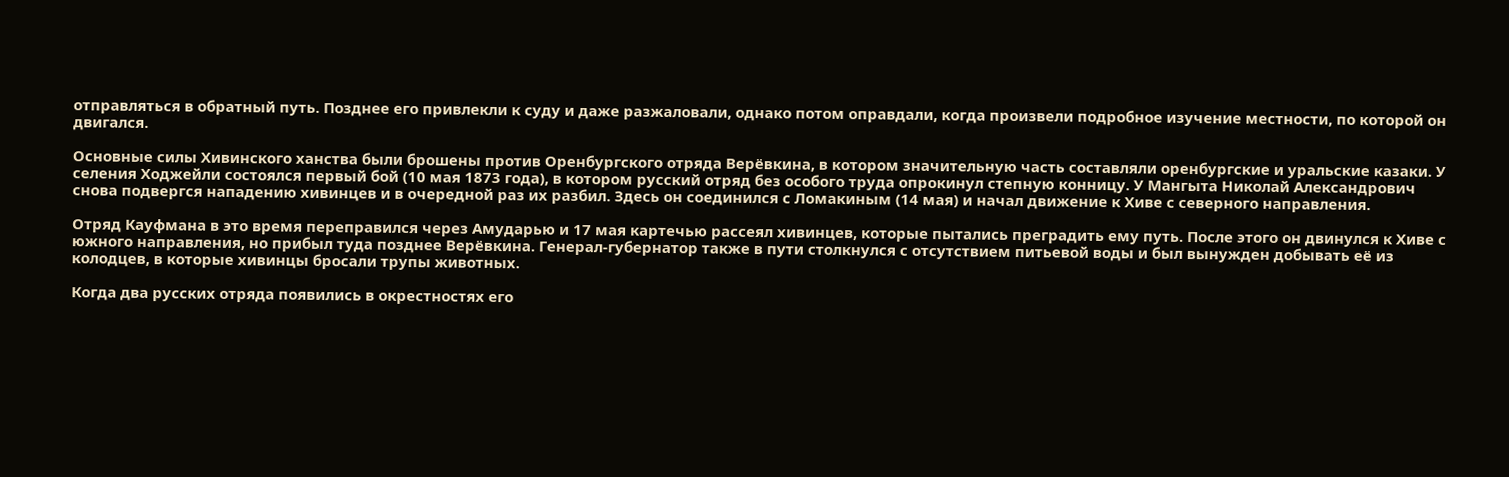отправляться в обратный путь. Позднее его привлекли к суду и даже разжаловали, однако потом оправдали, когда произвели подробное изучение местности, по которой он двигался.

Основные силы Хивинского ханства были брошены против Оренбургского отряда Верёвкина, в котором значительную часть составляли оренбургские и уральские казаки. У селения Ходжейли состоялся первый бой (10 мая 1873 года), в котором русский отряд без особого труда опрокинул степную конницу. У Мангыта Николай Александрович снова подвергся нападению хивинцев и в очередной раз их разбил. Здесь он соединился с Ломакиным (14 мая) и начал движение к Хиве с северного направления.

Отряд Кауфмана в это время переправился через Амударью и 17 мая картечью рассеял хивинцев, которые пытались преградить ему путь. После этого он двинулся к Хиве с южного направления, но прибыл туда позднее Верёвкина. Генерал-губернатор также в пути столкнулся с отсутствием питьевой воды и был вынужден добывать её из колодцев, в которые хивинцы бросали трупы животных.

Когда два русских отряда появились в окрестностях его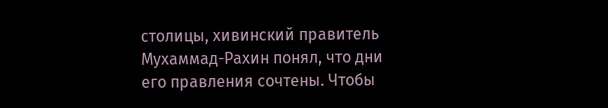столицы, хивинский правитель Мухаммад-Рахин понял, что дни его правления сочтены. Чтобы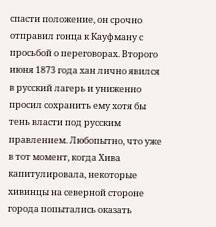спасти положение, он срочно отправил гонца к Кауфману с просьбой о переговорах. Второго июня 1873 года хан лично явился в русский лагерь и униженно просил сохранить ему хотя бы тень власти под русским правлением. Любопытно, что уже в тот момент, когда Хива капитулировала, некоторые хивинцы на северной стороне города попытались оказать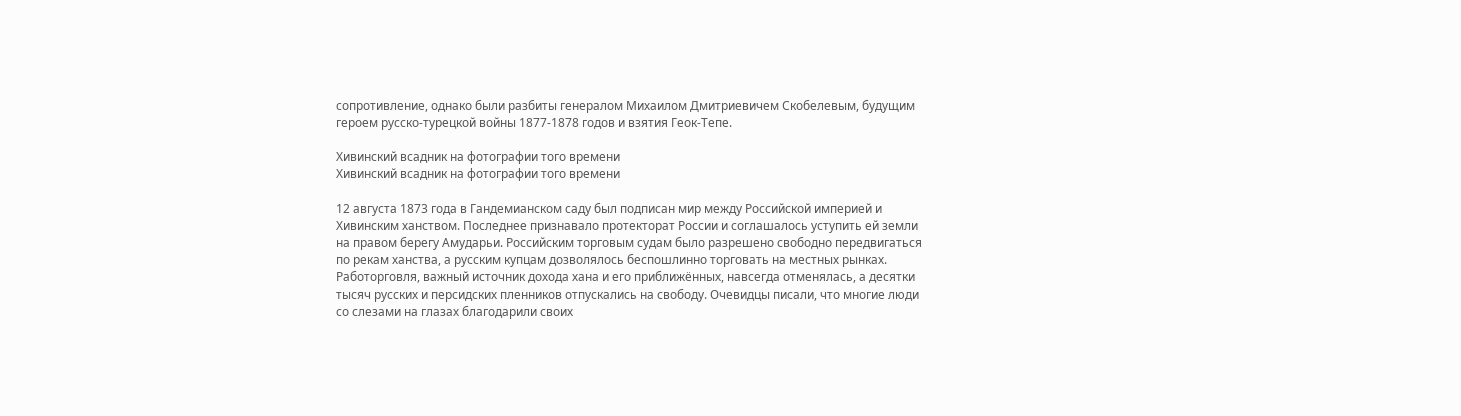сопротивление, однако были разбиты генералом Михаилом Дмитриевичем Скобелевым, будущим героем русско-турецкой войны 1877-1878 годов и взятия Геок-Тепе.

Хивинский всадник на фотографии того времени
Хивинский всадник на фотографии того времени

12 августа 1873 года в Гандемианском саду был подписан мир между Российской империей и Хивинским ханством. Последнее признавало протекторат России и соглашалось уступить ей земли на правом берегу Амударьи. Российским торговым судам было разрешено свободно передвигаться по рекам ханства, а русским купцам дозволялось беспошлинно торговать на местных рынках. Работорговля, важный источник дохода хана и его приближённых, навсегда отменялась, а десятки тысяч русских и персидских пленников отпускались на свободу. Очевидцы писали, что многие люди со слезами на глазах благодарили своих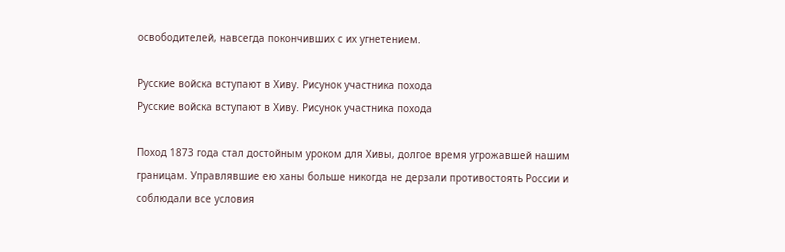освободителей, навсегда покончивших с их угнетением.

Русские войска вступают в Хиву. Рисунок участника похода
Русские войска вступают в Хиву. Рисунок участника похода

Поход 1873 года стал достойным уроком для Хивы, долгое время угрожавшей нашим границам. Управлявшие ею ханы больше никогда не дерзали противостоять России и соблюдали все условия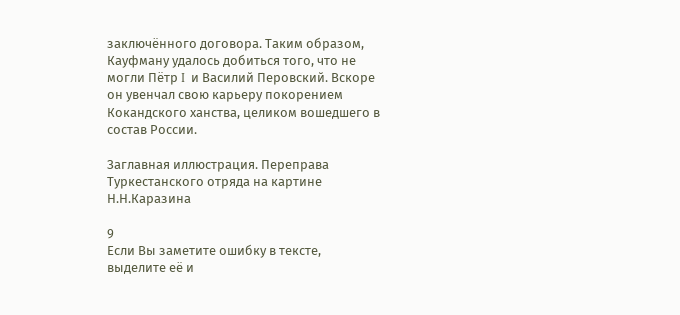заключённого договора. Таким образом, Кауфману удалось добиться того, что не могли Пётр I  и Василий Перовский. Вскоре он увенчал свою карьеру покорением Кокандского ханства, целиком вошедшего в состав России.

Заглавная иллюстрация. Переправа Туркестанского отряда на картине Н.Н.Каразина

9
Если Вы заметите ошибку в тексте, выделите её и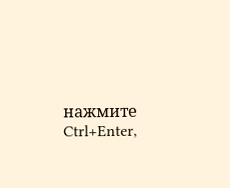нажмите Ctrl+Enter,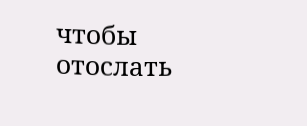чтобы отослать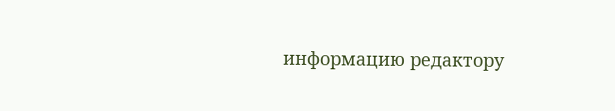информацию редактору